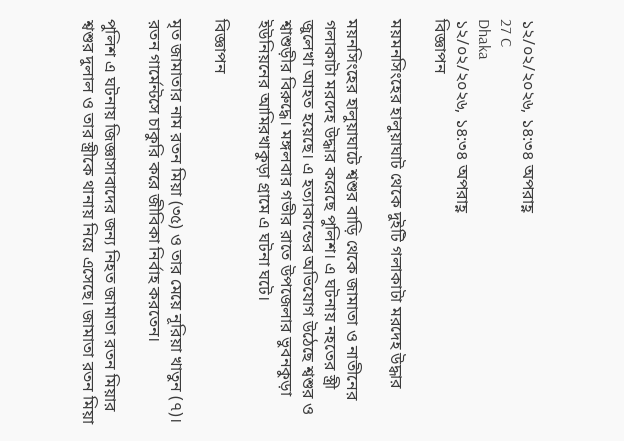১২/০২/২০২৬, ১৪:৩৪ অপরাহ্ণ
27 C
Dhaka
১২/০২/২০২৬, ১৪:৩৪ অপরাহ্ণ
বিজ্ঞাপন

ময়মনসিংহের হালুয়াঘাট থেকে দুইটি গলাকাটা মরদেহ উদ্ধার

ময়নসিংহের হালুয়াঘাটে শ্বশুর বাড়ি থেকে জামাতা ও নাতীনের গলাকাটা মরদেহ উদ্ধার করেছে পুলিশ। এ ঘটনায় নহতের স্ত্রী জুলেখা আহত হয়েছে। এ হত্যাকান্ডের অভিযোগ উঠেছে শ্বশুর ও শ্বাশুড়ীর বিরুদ্ধে। মঙ্গলবার গভীর রাতে উপজেলার ভুবনকুড়া ইউনিয়নের আমিরখাকুড়া গ্রামে এ ঘটনা ঘটে।

বিজ্ঞাপন

মৃত জামাতার নাম রতন মিয়া (৩৫) ও তার মেয়ে নূরিয়া খাতুন (৭)। রতন গার্মেন্টসে চাকুরি করে জীবিকা নির্বাহ করতেন।

পুলিশ এ ঘটনায় জিজ্ঞাসাবাদের জন্য নিহত জামাতা রতন মিয়ার শ্বশুর দুলাল ও তার স্ত্রীকে থানায় নিয়ে এসেছে। জামাতা রতন মিয়া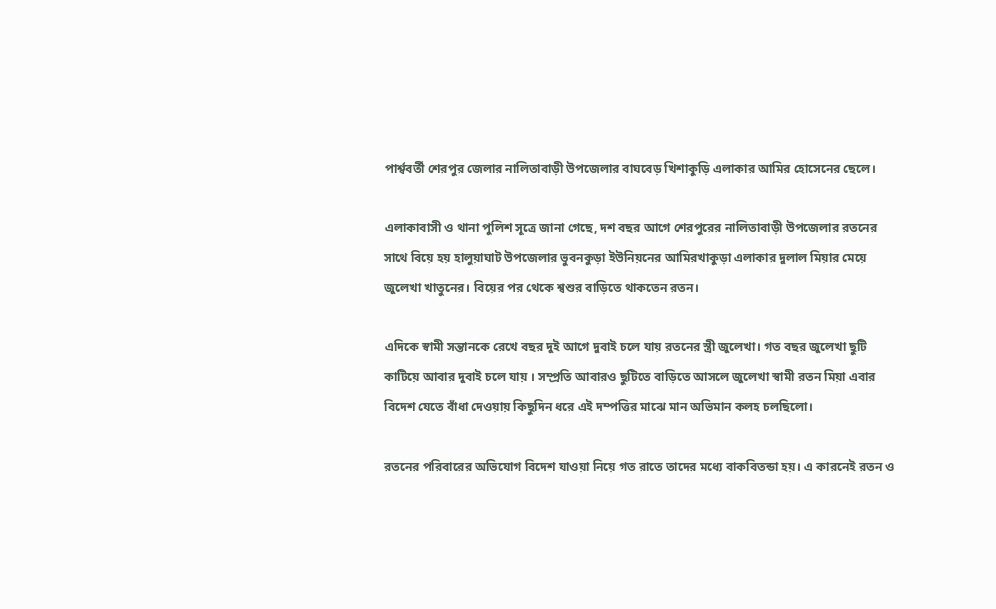পার্শ্ববর্তী শেরপুর জেলার নালিতাবাড়ী উপজেলার বাঘবেড় খিশাকুড়ি এলাকার আমির হোসেনের ছেলে।

এলাকাবাসী ও থানা পুলিশ সূত্রে জানা গেছে, দশ বছর আগে শেরপুরের নালিতাবাড়ী উপজেলার রতনের সাথে বিয়ে হয় হালুয়াঘাট উপজেলার ভুবনকুড়া ইউনিয়নের আমিরখাকুড়া এলাকার দুলাল মিয়ার মেয়ে জুলেখা খাতুনের। বিয়ের পর থেকে শ্বশুর বাড়িতে থাকতেন রতন।

এদিকে স্বামী সন্তানকে রেখে বছর দুই আগে দুবাই চলে যায় রতনের স্ত্রী জুলেখা। গত বছর জুলেখা ছুটি কাটিয়ে আবার দুবাই চলে যায় । সম্প্রতি আবারও ছুটিতে বাড়িতে আসলে জুলেখা স্বামী রতন মিয়া এবার বিদেশ যেতে বাঁধা দেওয়ায় কিছুদিন ধরে এই দম্পত্তির মাঝে মান অভিমান কলহ চলছিলো।

রতনের পরিবারের অভিযোগ বিদেশ যাওয়া নিয়ে গত রাতে তাদের মধ্যে বাকবিতন্ডা হয়। এ কারনেই রতন ও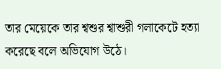তার মেয়েকে তার শ্বশুর শ্বাশুরী গলাকেটে হত্যা করেছে বলে অভিযোগ উঠে।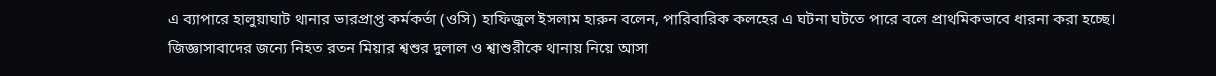এ ব্যাপারে হালুয়াঘাট থানার ভারপ্রাপ্ত কর্মকর্তা (ওসি) হাফিজুল ইসলাম হারুন বলেন, পারিবারিক কলহের এ ঘটনা ঘটতে পারে বলে প্রাথমিকভাবে ধারনা করা হচ্ছে। জিজ্ঞাসাবাদের জন্যে নিহত রতন মিয়ার শ্বশুর দুলাল ও শ্বাশুরীকে থানায় নিয়ে আসা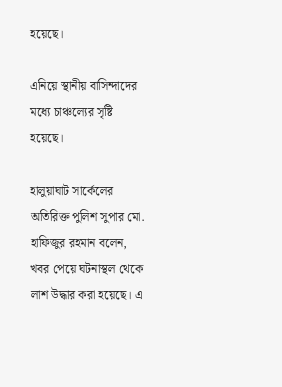হয়েছে।

এনিয়ে স্থানীয় বাসিন্দাদের মধ‍্যে চাঞ্চল্যের সৃষ্টি হয়েছে।

হালুয়াঘাট সার্কেলের অতিরিক্ত পুলিশ সুপার মো. হাফিজুর রহমান বলেন, খবর পেয়ে ঘটনাস্থল থেকে লাশ উদ্ধার করা হয়েছে। এ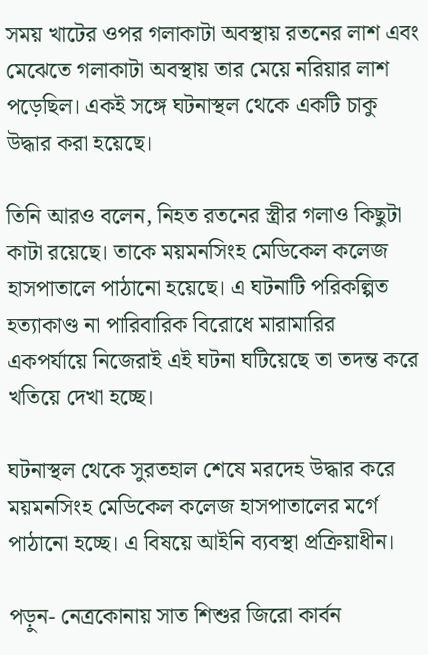সময় খাটের ওপর গলাকাটা অবস্থায় রতনের লাশ এবং মেঝেতে গলাকাটা অবস্থায় তার মেয়ে নরিয়ার লাশ পড়েছিল। একই সঙ্গে ঘটনাস্থল থেকে একটি চাকু উদ্ধার করা হয়েছে।

তিনি আরও বলেন, নিহত রতনের স্ত্রীর গলাও কিছুটা কাটা রয়েছে। তাকে ময়মনসিংহ মেডিকেল কলেজ হাসপাতালে পাঠানো হয়েছে। এ ঘটনাটি পরিকল্পিত হত্যাকাণ্ড না পারিবারিক বিরোধে মারামারির একপর্যায়ে নিজেরাই এই ঘটনা ঘটিয়েছে তা তদন্ত করে খতিয়ে দেখা হচ্ছে।

ঘটনাস্থল থেকে সুরতহাল শেষে মরদেহ উদ্ধার করে ময়মনসিংহ মেডিকেল কলেজ হাসপাতালের মর্গে পাঠানো হচ্ছে। এ বিষয়ে আইনি ব্যবস্থা প্রক্রিয়াধীন।

পড়ুন- নেত্রকোনায় সাত শিশুর জিরো কার্বন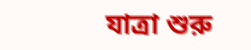যাত্রা শুরু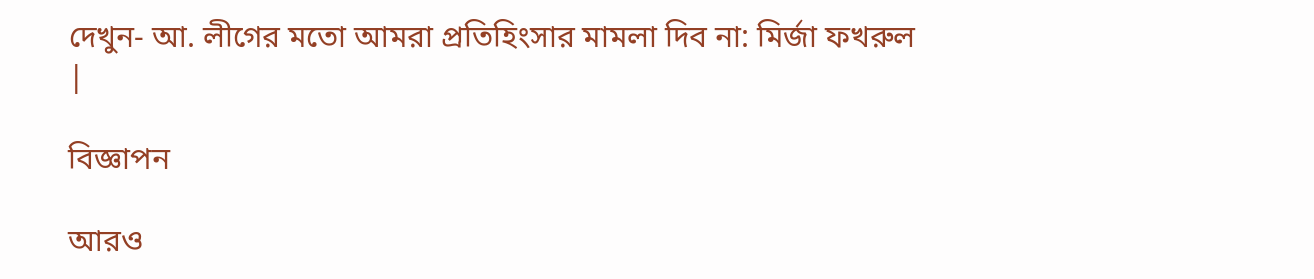দেখুন- আ. লীগের মতো আমরা প্রতিহিংসার মামলা দিব না: মির্জা ফখরুল |

বিজ্ঞাপন

আরও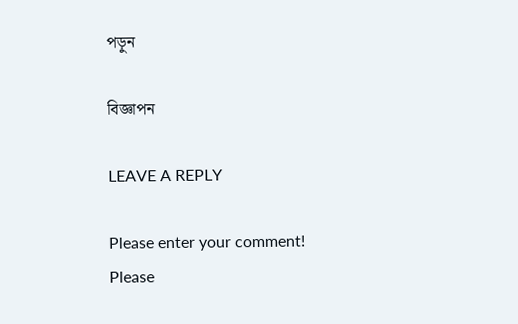পড়ুন

বিজ্ঞাপন

LEAVE A REPLY

Please enter your comment!
Please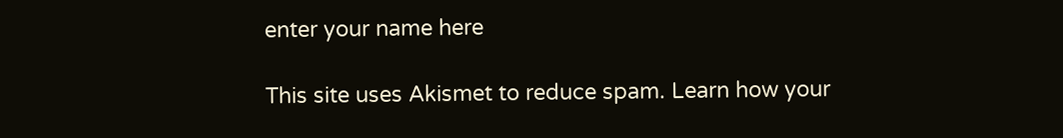enter your name here

This site uses Akismet to reduce spam. Learn how your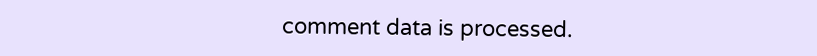comment data is processed.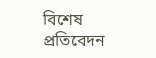বিশেষ প্রতিবেদন